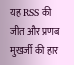यह RSS की जीत और प्रणब मुखर्जी की हार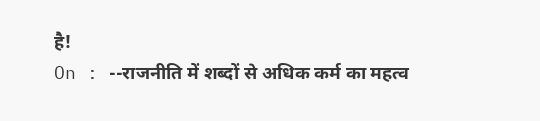है!
On : --राजनीति में शब्दों से अधिक कर्म का महत्व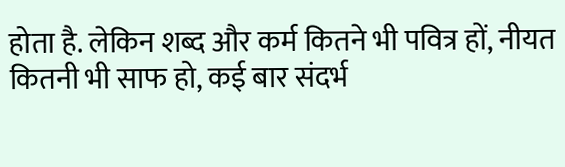होता है. लेकिन शब्द और कर्म कितने भी पवित्र हों, नीयत कितनी भी साफ हो, कई बार संदर्भ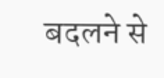बदलने से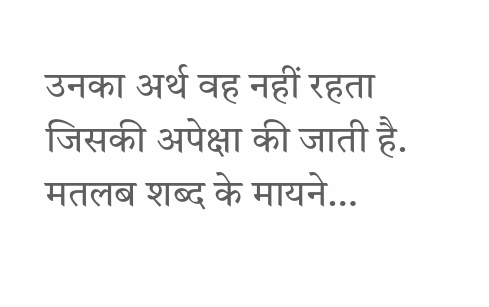उनका अर्थ वह नहीं रहता जिसकी अपेक्षा की जाती है. मतलब शब्द के मायने…